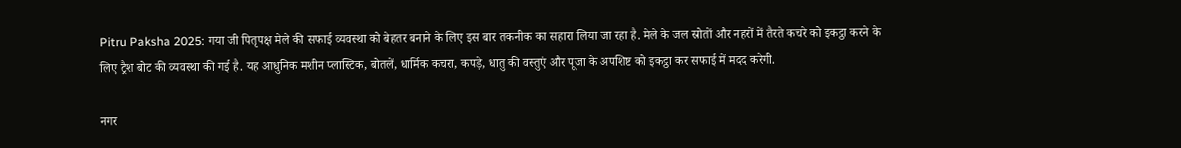Pitru Paksha 2025: गया जी पितृपक्ष मेले की सफाई व्यवस्था को बेहतर बनाने के लिए इस बार तकनीक का सहारा लिया जा रहा है. मेले के जल स्रोतों और नहरों में तैरते कचरे को इकट्ठा करने के लिए ट्रैश बोट की व्यवस्था की गई है. यह आधुनिक मशीन प्लास्टिक, बोतलें, धार्मिक कचरा, कपड़े, धातु की वस्तुएं और पूजा के अपशिष्ट को इकट्ठा कर सफाई में मदद करेगी.

नगर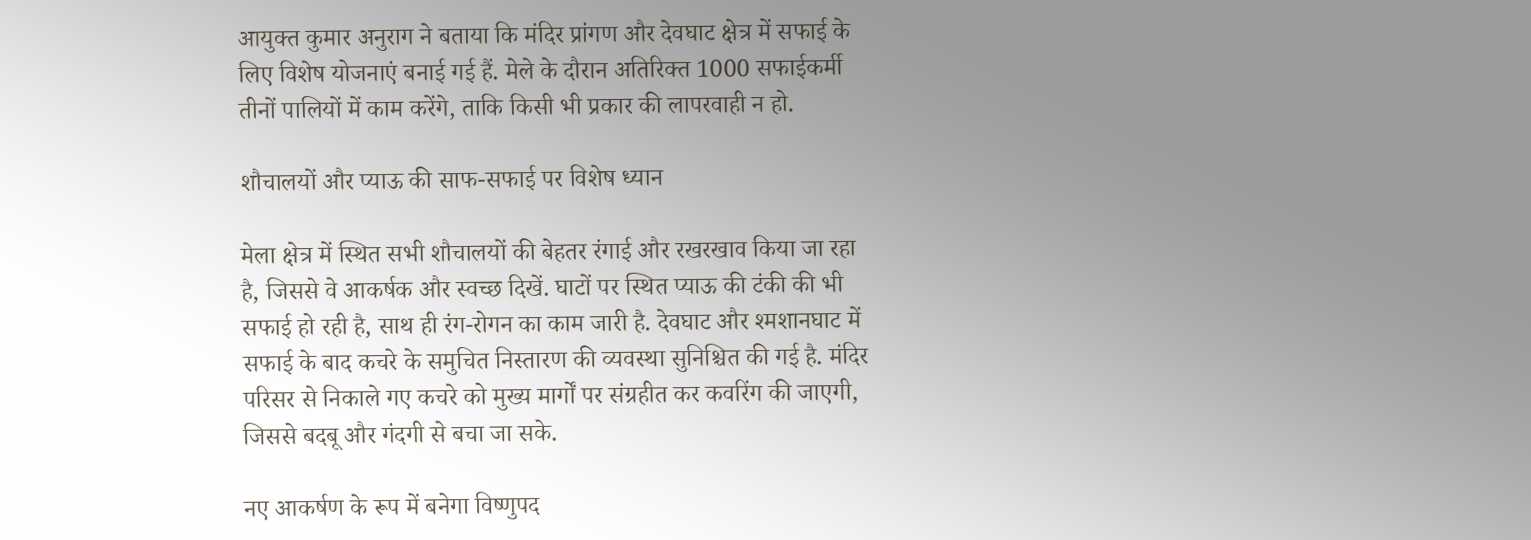आयुक्त कुमार अनुराग ने बताया कि मंदिर प्रांगण और देवघाट क्षेत्र में सफाई के लिए विशेष योजनाएं बनाई गई हैं. मेले के दौरान अतिरिक्त 1000 सफाईकर्मी तीनों पालियों में काम करेंगे, ताकि किसी भी प्रकार की लापरवाही न हो.

शौचालयों और प्याऊ की साफ-सफाई पर विशेष ध्यान

मेला क्षेत्र में स्थित सभी शौचालयों की बेहतर रंगाई और रखरखाव किया जा रहा है, जिससे वे आकर्षक और स्वच्छ दिखें. घाटों पर स्थित प्याऊ की टंकी की भी सफाई हो रही है, साथ ही रंग-रोगन का काम जारी है. देवघाट और श्मशानघाट में सफाई के बाद कचरे के समुचित निस्तारण की व्यवस्था सुनिश्चित की गई है. मंदिर परिसर से निकाले गए कचरे को मुख्य मार्गों पर संग्रहीत कर कवरिंग की जाएगी, जिससे बदबू और गंदगी से बचा जा सके.

नए आकर्षण के रूप में बनेगा विष्णुपद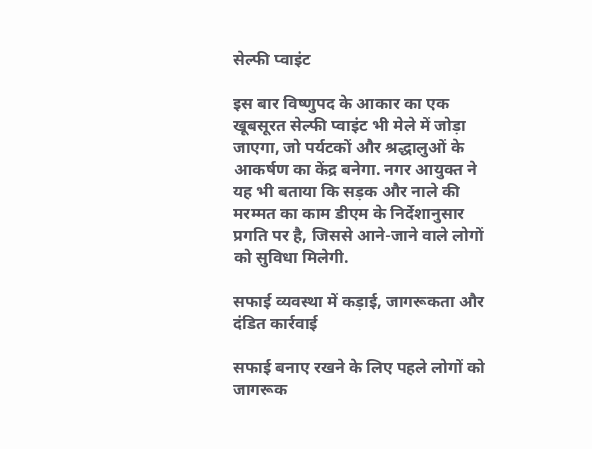सेल्फी प्वाइंट

इस बार विष्णुपद के आकार का एक खूबसूरत सेल्फी प्वाइंट भी मेले में जोड़ा जाएगा, जो पर्यटकों और श्रद्धालुओं के आकर्षण का केंद्र बनेगा. नगर आयुक्त ने यह भी बताया कि सड़क और नाले की मरम्मत का काम डीएम के निर्देशानुसार प्रगति पर है, जिससे आने-जाने वाले लोगों को सुविधा मिलेगी.

सफाई व्यवस्था में कड़ाई, जागरूकता और दंडित कार्रवाई

सफाई बनाए रखने के लिए पहले लोगों को जागरूक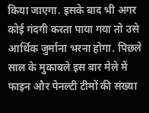किया जाएगा. इसके बाद भी अगर कोई गंदगी करता पाया गया तो उसे आर्थिक जुर्माना भरना होगा. पिछले साल के मुकाबले इस बार मेले में फाइन और पेनल्टी टीमों की संख्या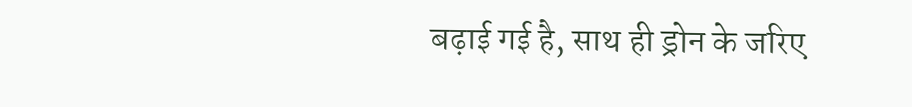बढ़ाई गई है, साथ ही ड्रोन के जरिए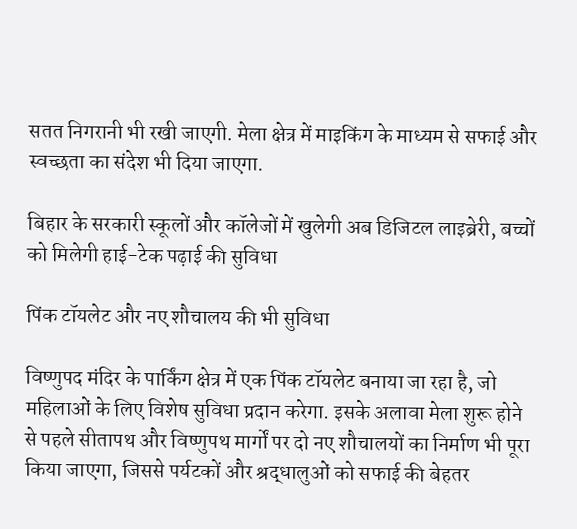सतत निगरानी भी रखी जाएगी. मेला क्षेत्र में माइकिंग के माध्यम से सफाई और स्वच्छता का संदेश भी दिया जाएगा.

बिहार के सरकारी स्कूलों और कॉलेजों में खुलेगी अब डिजिटल लाइब्रेरी, बच्चों को मिलेगी हाई-टेक पढ़ाई की सुविधा

पिंक टॉयलेट और नए शौचालय की भी सुविधा

विष्णुपद मंदिर के पार्किंग क्षेत्र में एक पिंक टॉयलेट बनाया जा रहा है, जो महिलाओं के लिए विशेष सुविधा प्रदान करेगा. इसके अलावा मेला शुरू होने से पहले सीतापथ और विष्णुपथ मार्गों पर दो नए शौचालयों का निर्माण भी पूरा किया जाएगा, जिससे पर्यटकों और श्रद्धालुओं को सफाई की बेहतर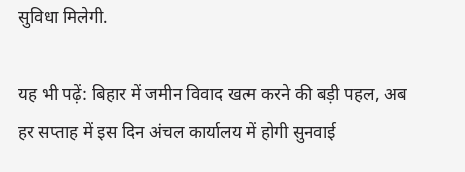सुविधा मिलेगी.

यह भी पढ़ें: बिहार में जमीन विवाद खत्म करने की बड़ी पहल, अब हर सप्ताह में इस दिन अंचल कार्यालय में होगी सुनवाई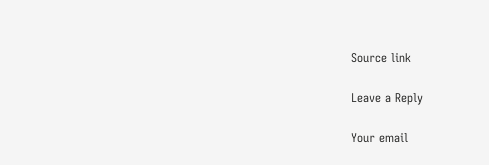Source link

Leave a Reply

Your email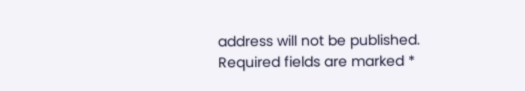address will not be published. Required fields are marked *